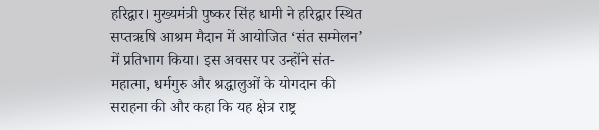हरिद्वार। मुख्यमंत्री पुष्कर सिंह धामी ने हरिद्वार स्थित सप्तऋषि आश्रम मैदान में आयोजित ‘संत सम्मेलन’ में प्रतिभाग किया। इस अवसर पर उन्होंने संत-महात्मा, धर्मगुरु और श्रद्धालुओं के योगदान की सराहना की और कहा कि यह क्षेत्र राष्ट्र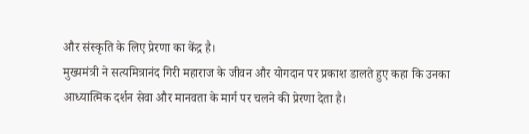और संस्कृति के लिए प्रेरणा का केंद्र है।
मुख्यमंत्री ने सत्यमित्रानंद गिरी महाराज के जीवन और योगदान पर प्रकाश डालते हुए कहा कि उनका आध्यात्मिक दर्शन सेवा और मानवता के मार्ग पर चलने की प्रेरणा देता है।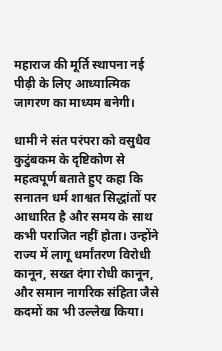महाराज की मूर्ति स्थापना नई पीढ़ी के लिए आध्यात्मिक जागरण का माध्यम बनेगी।

धामी ने संत परंपरा को वसुधैव कुटुंबकम के दृष्टिकोण से महत्वपूर्ण बताते हुए कहा कि सनातन धर्म शाश्वत सिद्धांतों पर आधारित है और समय के साथ कभी पराजित नहीं होता। उन्होंने राज्य में लागू धर्मांतरण विरोधी कानून, सख्त दंगा रोधी कानून, और समान नागरिक संहिता जैसे कदमों का भी उल्लेख किया।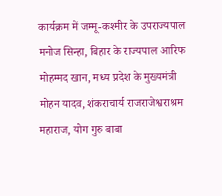कार्यक्रम में जम्मू-कश्मीर के उपराज्यपाल मनोज सिन्हा, बिहार के राज्यपाल आरिफ मोहम्मद खान, मध्य प्रदेश के मुख्यमंत्री मोहन यादव, शंकराचार्य राजराजेश्वराश्रम महाराज, योग गुरु बाबा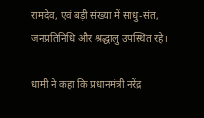रामदेव, एवं बड़ी संख्या में साधु-संत, जनप्रतिनिधि और श्रद्धालु उपस्थित रहे।

धामी ने कहा कि प्रधानमंत्री नरेंद्र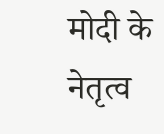मोदी के नेतृत्व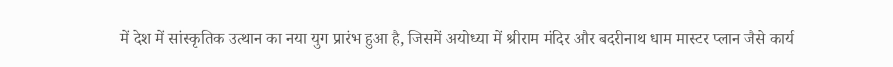में देश में सांस्कृतिक उत्थान का नया युग प्रारंभ हुआ है, जिसमें अयोध्या में श्रीराम मंदिर और बदरीनाथ धाम मास्टर प्लान जैसे कार्य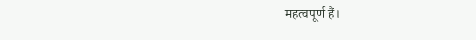महत्वपूर्ण हैं।